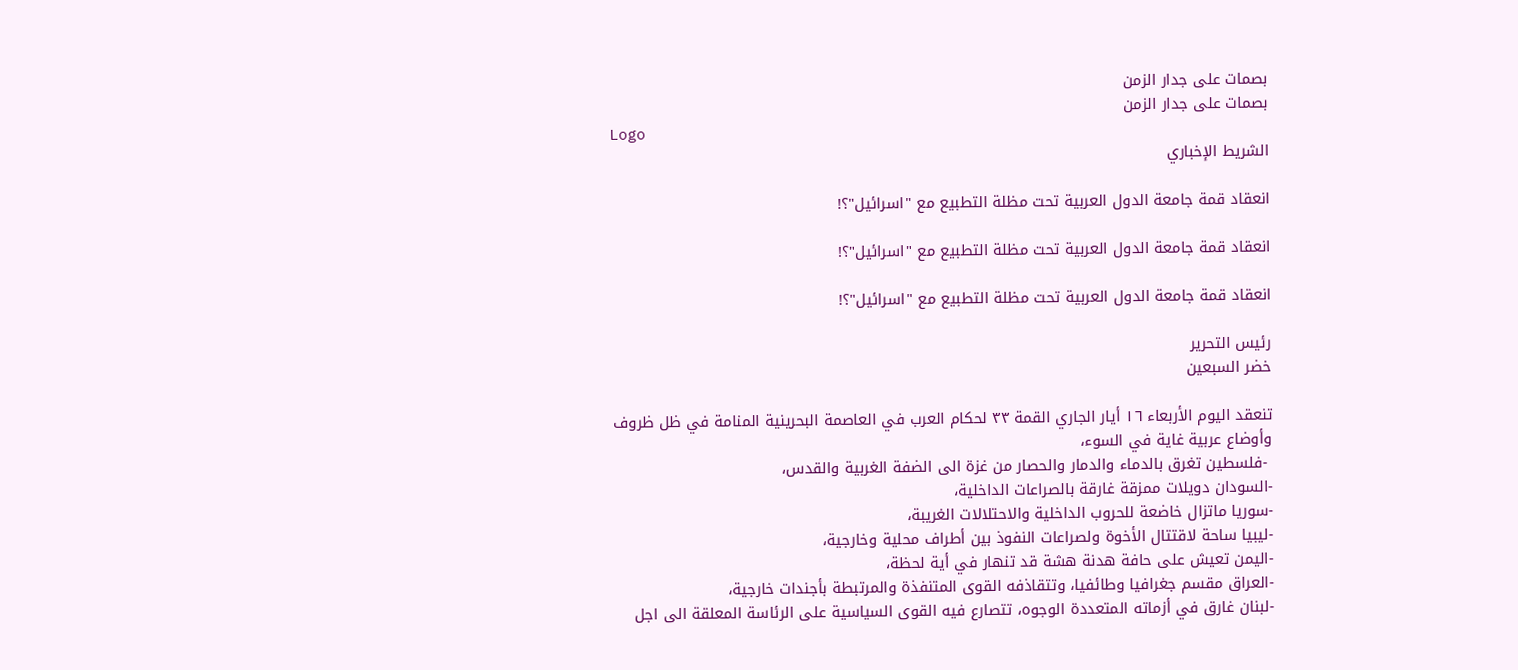بصمات على جدار الزمن
بصمات على جدار الزمن
Logo
الشريط الإخباري

انعقاد قمة جامعة الدول العربية تحت مظلة التطبيع مع "اسرائيل"؟!

انعقاد قمة جامعة الدول العربية تحت مظلة التطبيع مع "اسرائيل"؟!

انعقاد قمة جامعة الدول العربية تحت مظلة التطبيع مع "اسرائيل"؟!

رئيس التحرير
خضر السبعين

تنعقد اليوم الأربعاء ١٦ أيار الجاري القمة ٣٣ لحكام العرب في العاصمة البحرينية المنامة في ظل ظروف وأوضاع عربية غاية في السوء،
 -فلسطين تغرق بالدماء والدمار والحصار من غزة الى الضفة الغربية والقدس،
-السودان دويلات ممزقة غارقة بالصراعات الداخلية،
-سوريا ماتزال خاضعة للحروب الداخلية والاحتلالات الغريبة،
-ليبيا ساحة لاقتتال الأخوة ولصراعات النفوذ بين أطراف محلية وخارجية،
-اليمن تعيش على حافة هدنة هشة قد تنهار في أية لحظة،
-العراق مقسم جغرافيا وطائفيا، وتتقاذفه القوى المتنفذة والمرتبطة بأجندات خارجية،
-لبنان غارق في أزماته المتعددة الوجوه، تتصارع فيه القوى السياسية على الرئاسة المعلقة الى اجل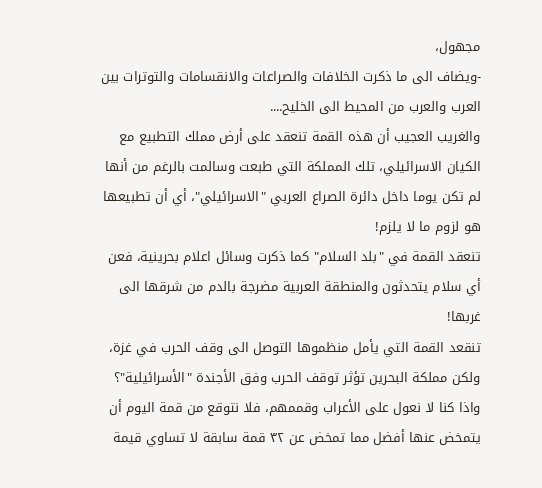مجهول،
-ويضاف الى ما ذكرت الخلافات والصراعات والانقسامات والتوترات بين العرب والعرب من المحيط الى الخليح....
والغريب العجيب أن هذه القمة تنعقد على أرض مملك التطبيع مع الكيان الاسرائيلي، تلك المملكة التي طبعت وسالمت بالرغم من أنها لم تكن يوما داخل دائرة الصراع العربي "الاسرائيلي"، أي أن تطبيعها هو لزوم ما لا يلزم!
تنعقد القمة في "بلد السلام" كما ذكرت وسائل اعلام بحرينية، فعن أي سلام يتحدثون والمنطقة العربية مضرجة بالدم من شرقها الى غربها!
تنقعد القمة التي يأمل منظموها التوصل الى وقف الحرب في غزة، ولكن مملكة البحرين تؤثر توقف الحرب وفق الأجندة "الأسرائيلية"؟
واذا كنا لا نعول على الأعراب وقممهم، فلا نتوقع من قمة اليوم أن يتمخض عنها أفضل مما تمخض عن ٣٢ قمة سابقة لا تساوي قيمة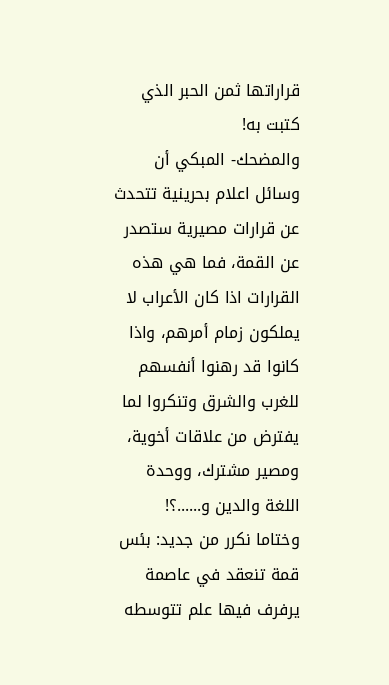قراراتها ثمن الحبر الذي كتبت به!
والمضحك- المبكي أن وسائل اعلام بحرينية تتحدث عن قرارات مصيرية ستصدر عن القمة، فما هي هذه القرارات اذا كان الأعراب لا يملكون زمام أمرهم، واذا كانوا قد رهنوا أنفسهم للغرب والشرق وتنكروا لما يفترض من علاقات أخوية، ومصير مشترك، ووحدة اللغة والدين و......؟!
وختاما نكرر من جديد: بئس قمة تنعقد في عاصمة يرفرف فيها علم تتوسطه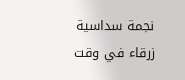نجمة سداسية زرقاء في وقت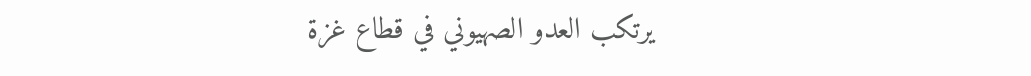يرتكب العدو الصهيوني في قطاع غزة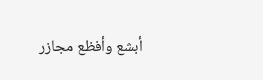أبشع وأفظع مجازر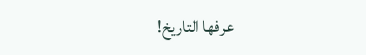عرفها التاريخ!